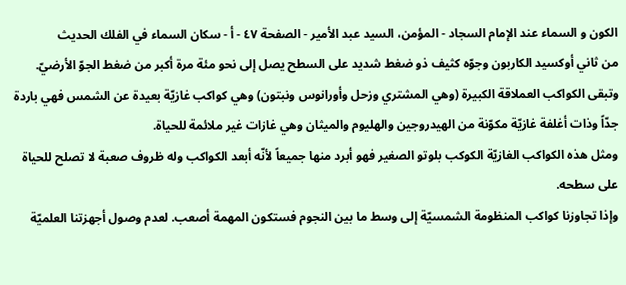الكون و السماء عند الإمام السجاد - المؤمن، السيد عبد الأمير - الصفحة ٤٧ - أ - سكان السماء في الفلك الحديث
من ثاني أوكسيد الكاربون وجوّه كثيف ذو ضغط شديد على السطح يصل إلى نحو مئة مرة أكبر من ضغط الجوّ الأرضيّ.
وتبقى الكواكب العملاقة الكبيرة (وهي المشتري وزحل وأورانوس ونبتون) وهي كواكب غازيّة بعيدة عن الشمس فهي باردة جدّاً وذات أغلفة غازيّة مكوّنة من الهيدروجين والهليوم والميثان وهي غازات غير ملائمة للحياة.
ومثل هذه الكواكب الغازيّة الكوكب بلوتو الصغير فهو أبرد منها جميعاً لأنّه أبعد الكواكب وله ظروف صعبة لا تصلح للحياة على سطحه.
وإذا تجاوزنا كواكب المنظومة الشمسيّة إلى وسط ما بين النجوم فستكون المهمة أصعب. لعدم وصول أجهزتنا العلميّة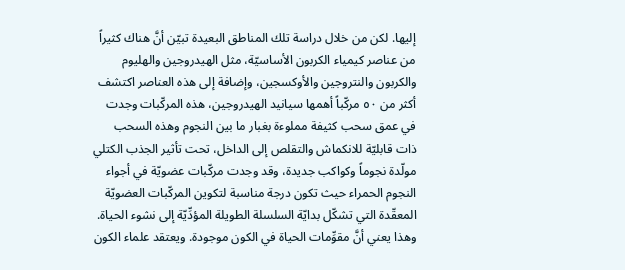إليها. لكن من خلال دراسة تلك المناطق البعيدة تبيّن أنَّ هناك كثيراً من عناصر كيمياء الكربون الأساسيّة، مثل الهيدروجين والهليوم والكربون والنتروجين والأوكسجين، وإضافة إلى هذه العناصر اكتشف أكثر من ٥٠ مركّباً أهمها سيانيد الهيدروجين، هذه المركّبات وجدت في عمق سحب كثيفة مملوءة بغبار ما بين النجوم وهذه السحب ذات قابليّة للانكماش والتقلص إلى الداخل، تحت تأثير الجذب الكتلي مولّدة نجوماً وكواكب جديدة، وقد وجدت مركّبات عضويّة في أجواء النجوم الحمراء حيث تكون درجة مناسبة لتكوين المركّبات العضويّة المعقّدة التي تشكّل بدايّة السلسلة الطويلة المؤدِّيّة إلى نشوء الحياة.
وهذا يعني أنَّ مقوِّمات الحياة في الكون موجودة. ويعتقد علماء الكون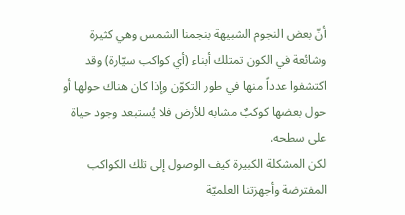أنّ بعض النجوم الشبيهة بنجمنا الشمس وهي كثيرة وشائعة في الكون تمتلك أبناء (أي كواكب سيّارة) وقد اكتشفوا عدداً منها في طور التكوّن وإذا كان هناك حولها أو حول بعضها كوكبٌ مشابه للأرض فلا يُستبعد وجود حياة على سطحه.
لكن المشكلة الكبيرة كيف الوصول إلى تلك الكواكب المفترضة وأجهزتنا العلميّة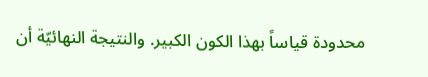محدودة قياساً بهذا الكون الكبير. والنتيجة النهائيّة أن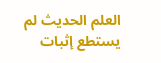العلم الحديث لم يستطع إثبات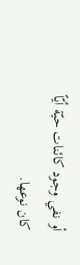أو نفي وجود كائنات حيّة أيّاً كان نوعها.